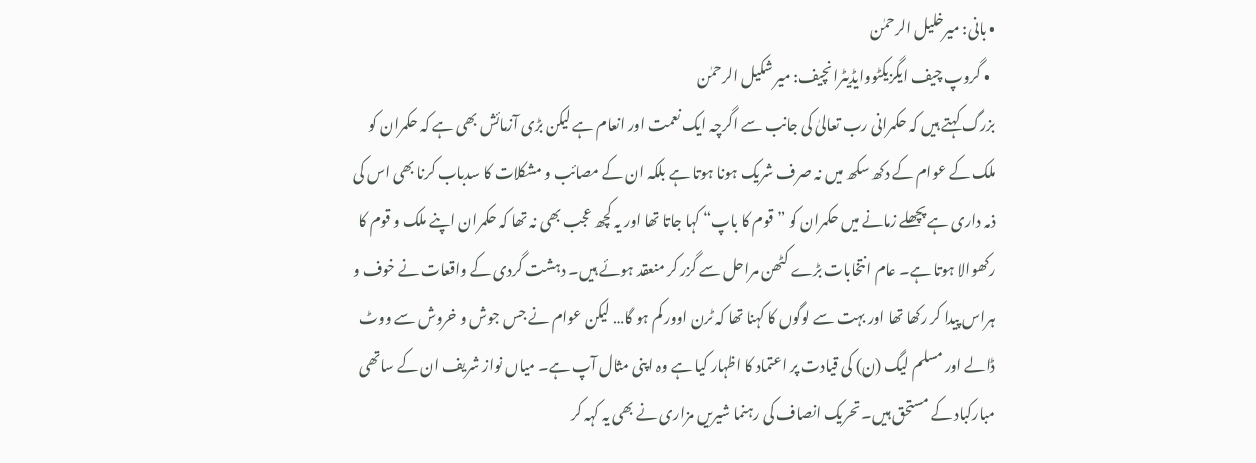• بانی: میرخلیل الرحمٰن
  • گروپ چیف ایگزیکٹووایڈیٹرانچیف: میر شکیل الرحمٰن
بزرگ کہتے ہیں کہ حکمرانی رب تعالیٰ کی جانب سے اگرچہ ایک نعمت اور انعام ہے لیکن بڑی آزمائش بھی ہے کہ حکمران کو ملک کے عوام کے دکھ سکھ میں نہ صرف شریک ہونا ہوتا ہے بلکہ ان کے مصائب و مشکلات کا سدباب کرنا بھی اس کی ذمہ داری ہے پچھلے زمانے میں حکمران کو ”قوم کا باپ“ کہا جاتا تھا اور یہ کچھ عجب بھی نہ تھا کہ حکمران اپنے ملک و قوم کا رکھوالا ہوتا ہے۔ عام انتخابات بڑے کٹھن مراحل سے گزر کر منعقد ہوئے ہیں۔ دہشت گردی کے واقعات نے خوف و ہراس پیدا کر رکھا تھا اور بہت سے لوگوں کا کہنا تھا کہ ٹرن اوور کم ہو گا… لیکن عوام نے جس جوش و خروش سے ووٹ ڈالے اور مسلم لیگ (ن) کی قیادت پر اعتماد کا اظہار کیا ہے وہ اپنی مثال آپ ہے۔ میاں نواز شریف ان کے ساتھی مبارکباد کے مستحق ہیں۔ تحریک انصاف کی رہنما شیریں مزاری نے بھی یہ کہہ کر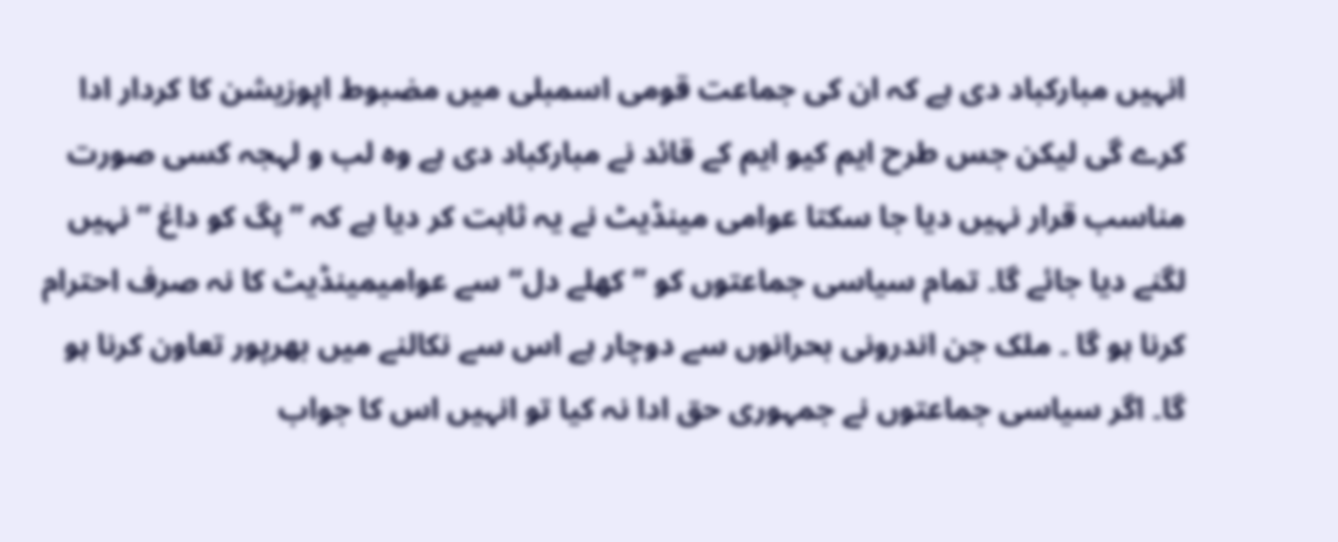انہیں مبارکباد دی ہے کہ ان کی جماعت قومی اسمبلی میں مضبوط اپوزیشن کا کردار ادا کرے گی لیکن جس طرح ایم کیو ایم کے قائد نے مبارکباد دی ہے وہ لب و لہجہ کسی صورت مناسب قرار نہیں دیا جا سکتا عوامی مینڈیٹ نے یہ ثابت کر دیا ہے کہ ”پگ کو داغ “ نہیں لگنے دیا جائے گا۔ تمام سیاسی جماعتوں کو ”کھلے دل“ سے عوامیمینڈیٹ کا نہ صرف احترام کرنا ہو گا ۔ ملک جن اندرونی بحرانوں سے دوچار ہے اس سے نکالنے میں بھرپور تعاون کرنا ہو گا۔ اگر سیاسی جماعتوں نے جمہوری حق ادا نہ کیا تو انہیں اس کا جواب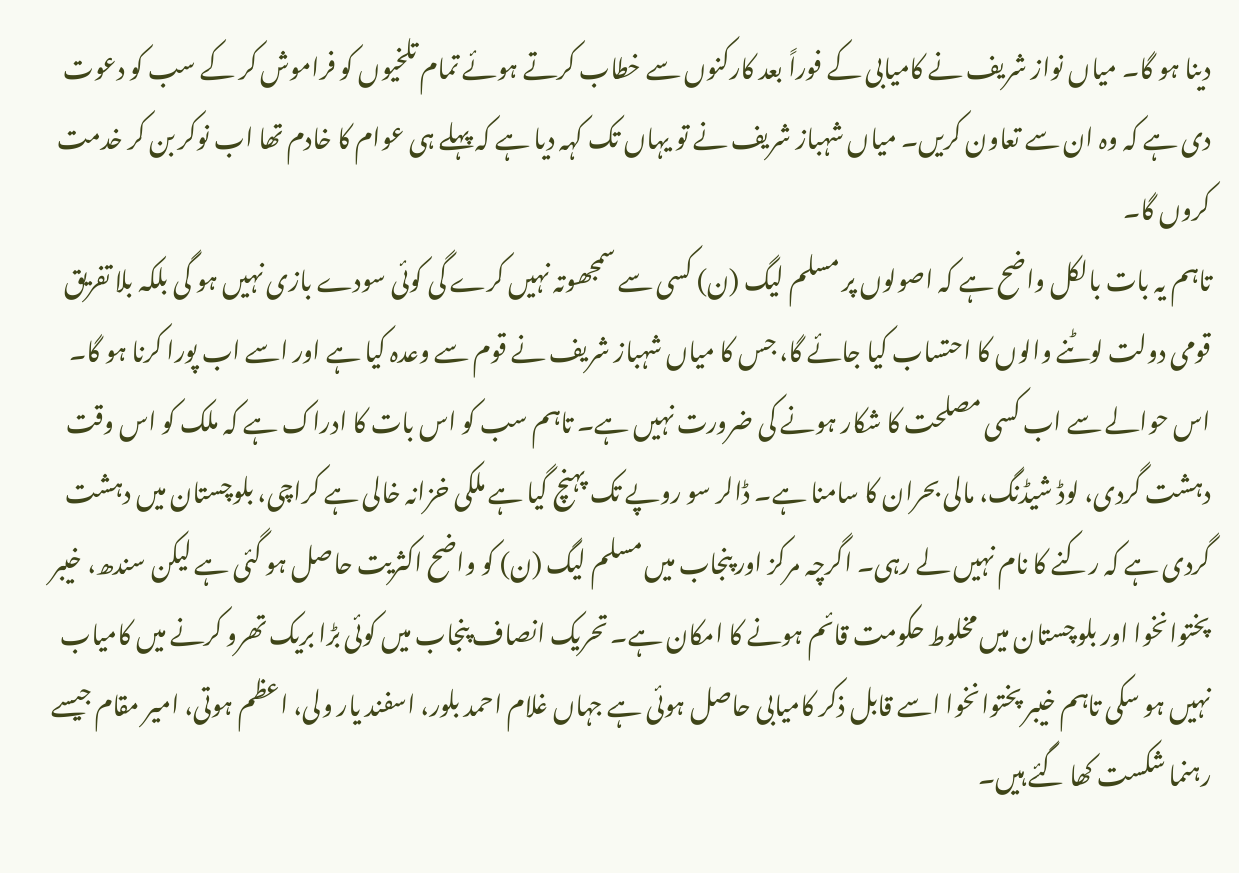دینا ہو گا۔ میاں نواز شریف نے کامیابی کے فوراً بعد کارکنوں سے خطاب کرتے ہوئے تمام تلخیوں کو فراموش کر کے سب کو دعوت دی ہے کہ وہ ان سے تعاون کریں۔ میاں شہباز شریف نے تو یہاں تک کہہ دیا ہے کہ پہلے ہی عوام کا خادم تھا اب نوکر بن کر خدمت کروں گا۔
تاہم یہ بات بالکل واضح ہے کہ اصولوں پر مسلم لیگ (ن) کسی سے سمجھوتہ نہیں کرے گی کوئی سودے بازی نہیں ہو گی بلکہ بلا تفریق قومی دولت لوٹنے والوں کا احتساب کیا جائے گا، جس کا میاں شہباز شریف نے قوم سے وعدہ کیا ہے اور اسے اب پورا کرنا ہو گا۔ اس حوالے سے اب کسی مصلحت کا شکار ہونے کی ضرورت نہیں ہے۔ تاہم سب کو اس بات کا ادراک ہے کہ ملک کو اس وقت دہشت گردی، لوڈ شیڈنگ، مالی بحران کا سامنا ہے۔ ڈالر سو روپے تک پہنچ گیا ہے ملکی خزانہ خالی ہے کراچی، بلوچستان میں دہشت گردی ہے کہ رکنے کا نام نہیں لے رہی۔ اگرچہ مرکز اور پنجاب میں مسلم لیگ (ن) کو واضح اکثریت حاصل ہو گئی ہے لیکن سندھ، خیبر پختوانخوا اور بلوچستان میں مخلوط حکومت قائم ہونے کا امکان ہے۔ تحریک انصاف پنجاب میں کوئی بڑا بریک تھرو کرنے میں کامیاب نہیں ہو سکی تاہم خیبر پختوانخوا اسے قابل ذکر کامیابی حاصل ہوئی ہے جہاں غلام احمد بلور، اسفند یار ولی، اعظم ہوتی، امیر مقام جیسے رہنما شکست کھا گئے ہیں۔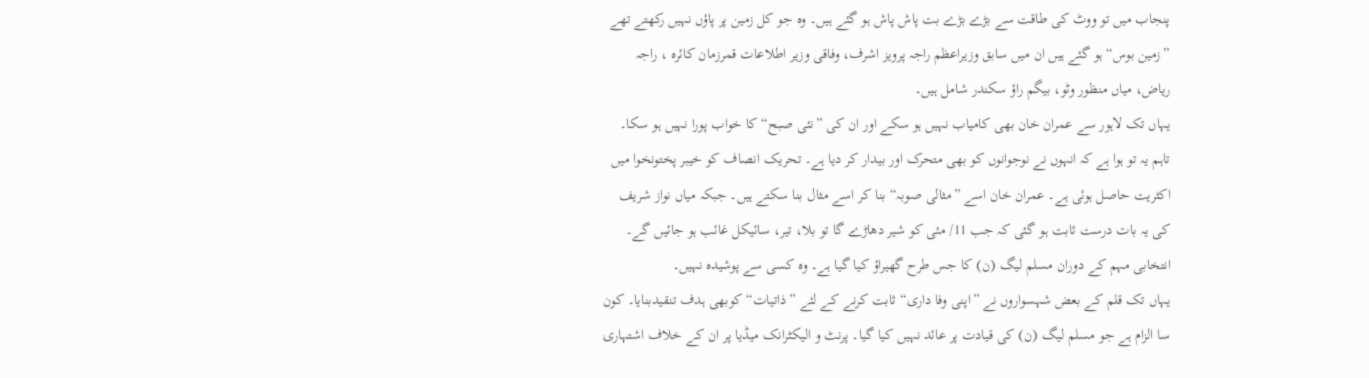پنجاب میں تو ووٹ کی طاقت سے بڑے بڑے بت پاش پاش ہو گئے ہیں۔ وہ جو کل زمین پر پاؤں نہیں رکھتے تھے ”زمین بوس“ ہو گئے ہیں ان میں سابق وزیراعظم راجہ پرویز اشرف، وفاقی وزیر اطلاعات قمرزمان کائرہ ، راجہ ریاض، میاں منظور وٹو، بیگم راؤ سکندر شامل ہیں۔
یہاں تک لاہور سے عمران خان بھی کامیاب نہیں ہو سکے اور ان کی ”نئی صبح“ کا خواب پورا نہیں ہو سکا۔ تاہم یہ تو ہوا ہے کہ انہوں نے نوجوانوں کو بھی متحرک اور بیدار کر دیا ہے۔ تحریک انصاف کو خیبر پختونخوا میں اکثریت حاصل ہوئی ہے۔ عمران خان اسے ”مثالی صوبہ“ بنا کر اسے مثال بنا سکتے ہیں۔ جبکہ میاں نواز شریف کی یہ بات درست ثابت ہو گئی کہ جب 11/ مئی کو شیر دھاڑے گا تو بلا، تیر، سائیکل غائب ہو جائیں گے۔ انتخابی مہم کے دوران مسلم لیگ (ن) کا جس طرح گھیراؤ کیا گیا ہے۔ وہ کسی سے پوشیدہ نہیں۔
یہاں تک قلم کے بعض شہسواروں نے ”اپنی وفا داری“ثابت کرنے کے لئے ”ذاتیات“ کوبھی ہدف تنقیدبنایا۔ کون سا الزام ہے جو مسلم لیگ (ن) کی قیادت پر عائد نہیں کیا گیا۔ پرنٹ و الیکٹرانک میڈیا پر ان کے خلاف اشتہاری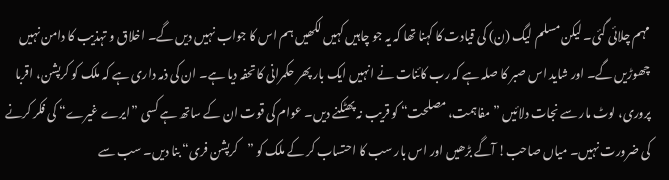مہم چلائی گئی۔ لیکن مسلم لیگ (ن) کی قیادت کا کہنا تھا کہ یہ جو چاہیں کہیں لکھیں ہم اس کا جواب نہیں دیں گے۔ اخلاق و تہذیب کا دامن نہیں چھوڑیں گے۔ اور شاید اس صبر کا صلہ ہے کہ رب کائنات نے انہیں ایک بار پھر حکمرانی کا تحفہ دیا ہے۔ ان کی ذمہ داری ہے کہ ملک کو کرپشن، اقربا پروری، لوٹ مار سے نجات دلائیں ”مفاہمت، مصلحت“ کو قریب نہ پھٹکنے دیں۔ عوام کی قوت ان کے ساتھ ہے کسی ”ایرے غیرے“ کی فکر کرنے کی ضرورت نہیں۔ میاں صاحب! آگے بڑھیں اور اس بار سب کا احتساب کر کے ملک کو ”کرپشن فری“ بنا دیں۔ سب سے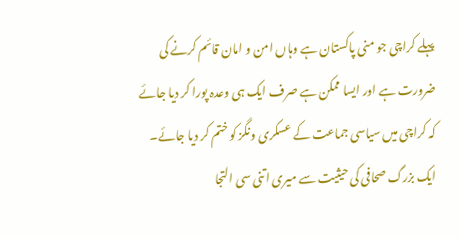پہلے کراچی جو منی پاکستان ہے وہاں امن و امان قائم کرنے کی ضرورت ہے اور ایسا ممکن ہے صرف ایک ہی وعدہ پورا کر دیا جائے کہ کراچی میں سیاسی جماعت کے عسکری ونگز کو ختم کر دیا جائے۔ ایک بزرگ صحافی کی حیثیت سے میری اتنی سی التجا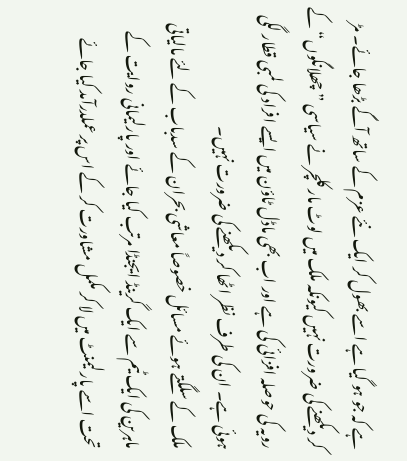ہے کہ جو ہو گیا ہے اسے بھول کر ایک نئے عزم کے ساتھ آگے بڑھا جائے۔ مڑ کر دیکھنے کی ضرورت نہیں کیونکہ ملک میں لوٹ مار کلچر نے سیاسی ”چھلانگوں“ کے رویہ کی حوصلہ افزائی کی ہے اور اب بھی ماڈل ٹاؤن میں ایسے افراد کی لمبی قطار لگی ہوئی ہے۔ ان کی طرف نظر اٹھا کر دیکھنے کی ضرورت نہیں۔
ملک کے سلگتے ہوئے مسائل خصوصاً معاشی بحران کے سدباب کے لئے مالیاتی ماہرین کی ایک ٹیم سے ایک گرینڈ ایجنڈا مرتب کیا جائے اور پارلیمانی روایت کے تحت اسے پارلیمنٹ میں لا کر مکمل مشاورت کر کے اس پر عملدرآمد کیا جائے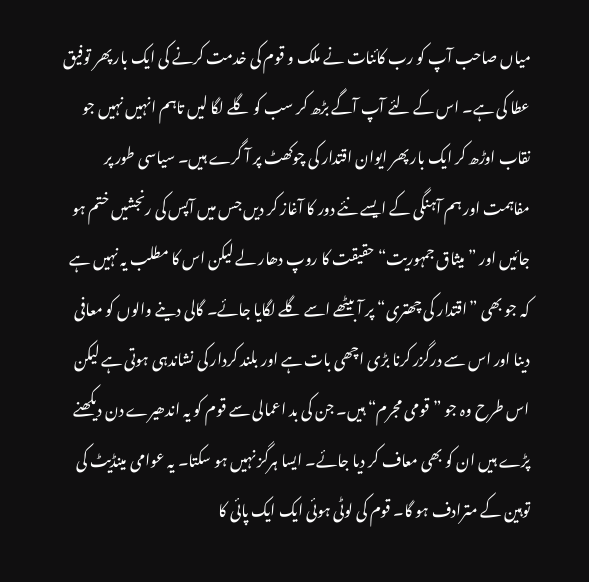میاں صاحب آپ کو رب کائنات نے ملک و قوم کی خدمت کرنے کی ایک بار پھر توفیق عطا کی ہے۔ اس کے لئے آپ آگے بڑھ کر سب کو گلے لگا لیں تاہم انہیں نہیں جو نقاب اوڑھ کر ایک بار پھر ایوان اقتدار کی چوکھٹ پر آ گرے ہیں۔ سیاسی طور پر مفاہمت اور ہم آہنگی کے ایسے نئے دور کا آغاز کر دیں جس میں آپس کی رنجشیں ختم ہو جائیں اور ”میثاق جمہوریت“ حقیقت کا روپ دھار لے لیکن اس کا مطلب یہ نہیں ہے کہ جو بھی ”اقتدار کی چھتری“ پر آ بیٹھے اسے گلے لگایا جائے۔ گالی دینے والوں کو معافی دینا اور اس سے درگزر کرنا بڑی اچھی بات ہے اور بلند کردار کی نشاندہی ہوتی ہے لیکن اس طرح وہ جو ”قومی مجرم“ ہیں۔ جن کی بد اعمالی سے قوم کو یہ اندھیرے دن دیکھنے پڑے ہیں ان کو بھی معاف کر دیا جائے۔ ایسا ہرگز نہیں ہو سکتا۔ یہ عوامی مینڈیٹ کی توہین کے مترادف ہو گا۔ قوم کی لوٹی ہوئی ایک ایک پائی کا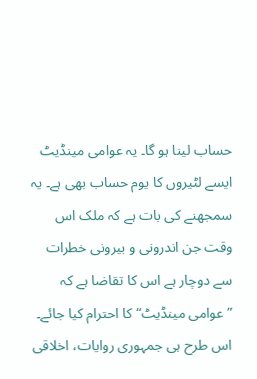حساب لینا ہو گا۔ یہ عوامی مینڈیٹ ایسے لٹیروں کا یوم حساب بھی ہے۔ یہ سمجھنے کی بات ہے کہ ملک اس وقت جن اندرونی و بیرونی خطرات سے دوچار ہے اس کا تقاضا ہے کہ ”عوامی مینڈیٹ“ کا احترام کیا جائے۔ اس طرح ہی جمہوری روایات، اخلاقی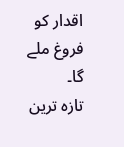اقدار کو فروغ ملے گا۔
تازہ ترین